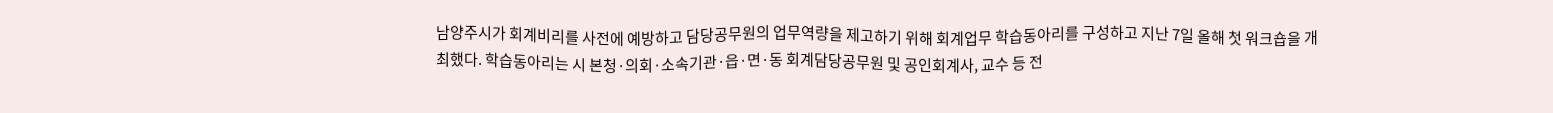남양주시가 회계비리를 사전에 예방하고 담당공무원의 업무역량을 제고하기 위해 회계업무 학습동아리를 구성하고 지난 7일 올해 첫 워크숍을 개최했다. 학습동아리는 시 본청·의회·소속기관·읍·면·동 회계담당공무원 및 공인회계사, 교수 등 전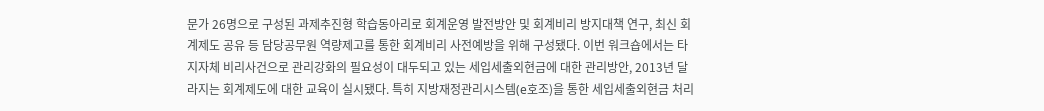문가 26명으로 구성된 과제추진형 학습동아리로 회계운영 발전방안 및 회계비리 방지대책 연구, 최신 회계제도 공유 등 담당공무원 역량제고를 통한 회계비리 사전예방을 위해 구성됐다. 이번 워크숍에서는 타 지자체 비리사건으로 관리강화의 필요성이 대두되고 있는 세입세출외현금에 대한 관리방안, 2013년 달라지는 회계제도에 대한 교육이 실시됐다. 특히 지방재정관리시스템(e호조)을 통한 세입세출외현금 처리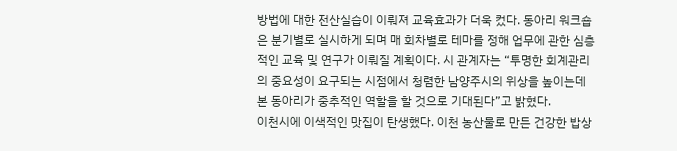방법에 대한 전산실습이 이뤄져 교육효과가 더욱 컸다. 동아리 워크숍은 분기별로 실시하게 되며 매 회차별로 테마를 정해 업무에 관한 심층적인 교육 및 연구가 이뤄질 계획이다. 시 관계자는 “투명한 회계관리의 중요성이 요구되는 시점에서 청렴한 남양주시의 위상을 높이는데 본 동아리가 중추적인 역할을 할 것으로 기대된다”고 밝혔다.
이천시에 이색적인 맛집이 탄생했다. 이천 농산물로 만든 건강한 밥상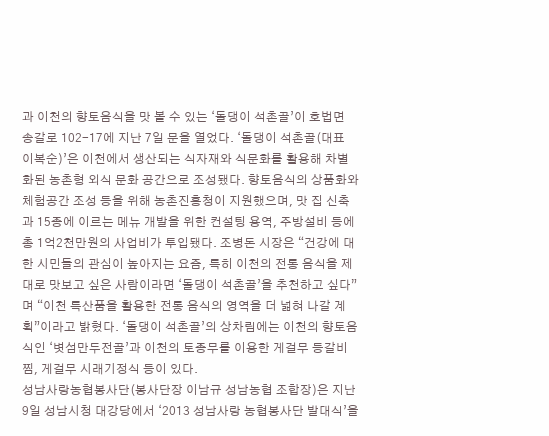과 이천의 향토음식을 맛 볼 수 있는 ‘돌댕이 석촌골’이 호법면 송갈로 102-17에 지난 7일 문을 열었다. ‘돌댕이 석촌골(대표 이복순)’은 이천에서 생산되는 식자재와 식문화를 활용해 차별화된 농촌형 외식 문화 공간으로 조성됐다. 향토음식의 상품화와 체험공간 조성 등을 위해 농촌진흥청이 지원했으며, 맛 집 신축과 15종에 이르는 메뉴 개발을 위한 컨설팅 용역, 주방설비 등에 총 1억2천만원의 사업비가 투입됐다. 조병돈 시장은 “건강에 대한 시민들의 관심이 높아지는 요즘, 특히 이천의 전통 음식을 제대로 맛보고 싶은 사람이라면 ‘돌댕이 석촌골’을 추천하고 싶다”며 “이천 특산품을 활용한 전통 음식의 영역을 더 넓혀 나갈 계획”이라고 밝혔다. ‘돌댕이 석촌골’의 상차림에는 이천의 향토음식인 ‘볏섬만두전골’과 이천의 토종무를 이용한 게걸무 등갈비찜, 게걸무 시래기정식 등이 있다.
성남사랑농협봉사단(봉사단장 이남규 성남농협 조합장)은 지난 9일 성남시청 대강당에서 ‘2013 성남사랑 농협봉사단 발대식’을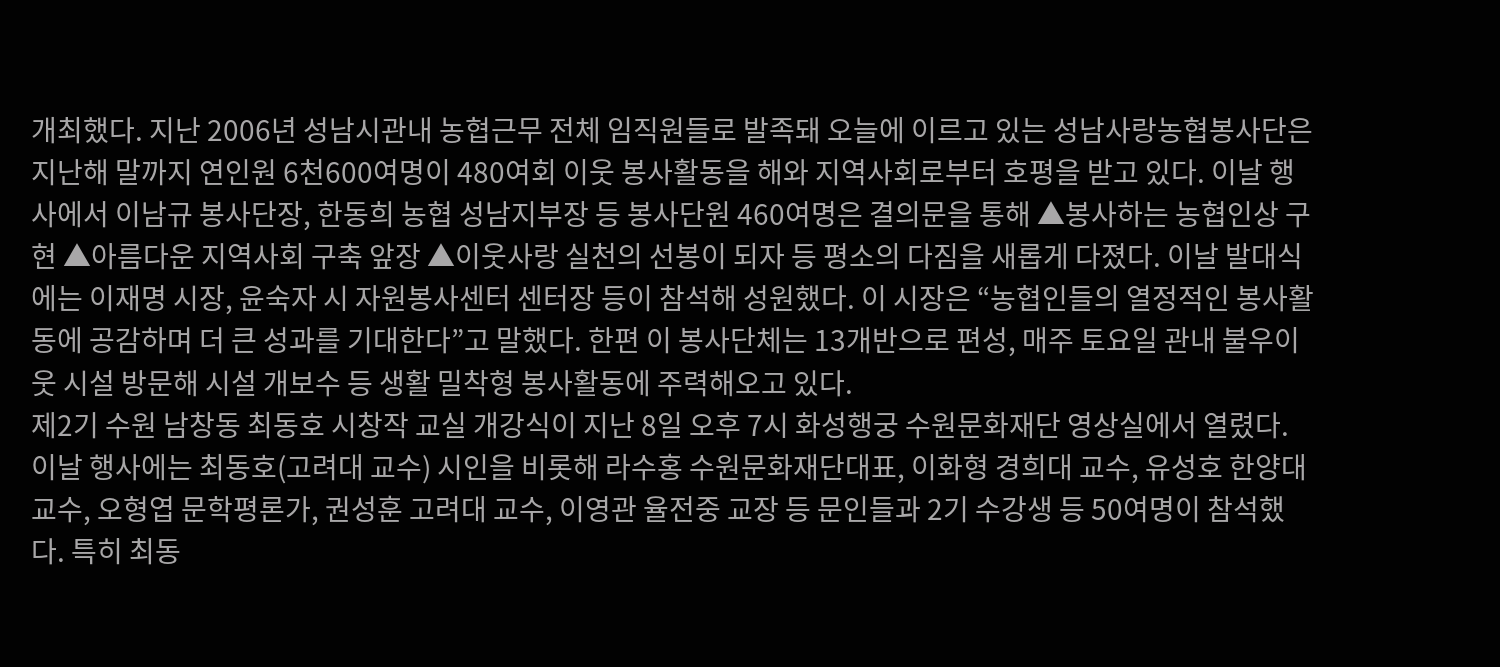개최했다. 지난 2006년 성남시관내 농협근무 전체 임직원들로 발족돼 오늘에 이르고 있는 성남사랑농협봉사단은 지난해 말까지 연인원 6천600여명이 480여회 이웃 봉사활동을 해와 지역사회로부터 호평을 받고 있다. 이날 행사에서 이남규 봉사단장, 한동희 농협 성남지부장 등 봉사단원 460여명은 결의문을 통해 ▲봉사하는 농협인상 구현 ▲아름다운 지역사회 구축 앞장 ▲이웃사랑 실천의 선봉이 되자 등 평소의 다짐을 새롭게 다졌다. 이날 발대식에는 이재명 시장, 윤숙자 시 자원봉사센터 센터장 등이 참석해 성원했다. 이 시장은 “농협인들의 열정적인 봉사활동에 공감하며 더 큰 성과를 기대한다”고 말했다. 한편 이 봉사단체는 13개반으로 편성, 매주 토요일 관내 불우이웃 시설 방문해 시설 개보수 등 생활 밀착형 봉사활동에 주력해오고 있다.
제2기 수원 남창동 최동호 시창작 교실 개강식이 지난 8일 오후 7시 화성행궁 수원문화재단 영상실에서 열렸다. 이날 행사에는 최동호(고려대 교수) 시인을 비롯해 라수홍 수원문화재단대표, 이화형 경희대 교수, 유성호 한양대 교수, 오형엽 문학평론가, 권성훈 고려대 교수, 이영관 율전중 교장 등 문인들과 2기 수강생 등 50여명이 참석했다. 특히 최동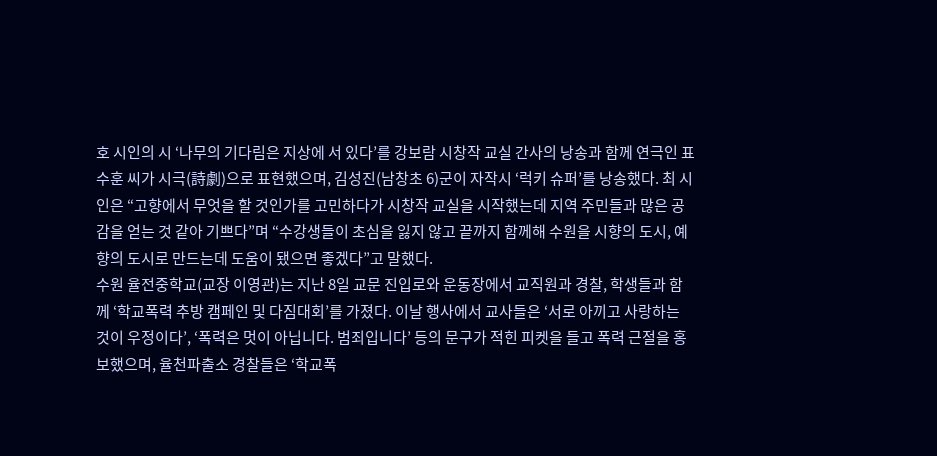호 시인의 시 ‘나무의 기다림은 지상에 서 있다’를 강보람 시창작 교실 간사의 낭송과 함께 연극인 표수훈 씨가 시극(詩劇)으로 표현했으며, 김성진(남창초 6)군이 자작시 ‘럭키 슈퍼’를 낭송했다. 최 시인은 “고향에서 무엇을 할 것인가를 고민하다가 시창작 교실을 시작했는데 지역 주민들과 많은 공감을 얻는 것 같아 기쁘다”며 “수강생들이 초심을 잃지 않고 끝까지 함께해 수원을 시향의 도시, 예향의 도시로 만드는데 도움이 됐으면 좋겠다”고 말했다.
수원 율전중학교(교장 이영관)는 지난 8일 교문 진입로와 운동장에서 교직원과 경찰, 학생들과 함께 ‘학교폭력 추방 캠페인 및 다짐대회’를 가졌다. 이날 행사에서 교사들은 ‘서로 아끼고 사랑하는 것이 우정이다’, ‘폭력은 멋이 아닙니다. 범죄입니다’ 등의 문구가 적힌 피켓을 들고 폭력 근절을 홍보했으며, 율천파출소 경찰들은 ‘학교폭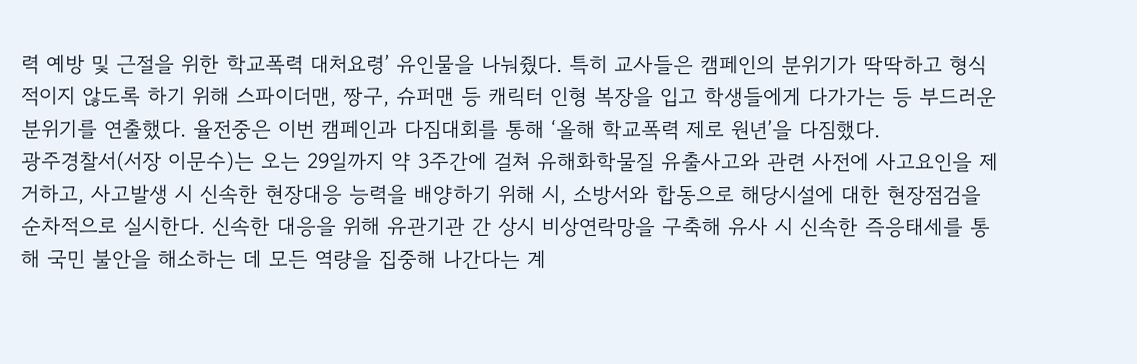력 예방 및 근절을 위한 학교폭력 대처요령’ 유인물을 나눠줬다. 특히 교사들은 캠페인의 분위기가 딱딱하고 형식적이지 않도록 하기 위해 스파이더맨, 짱구, 슈퍼맨 등 캐릭터 인형 복장을 입고 학생들에게 다가가는 등 부드러운 분위기를 연출했다. 율전중은 이번 캠페인과 다짐대회를 통해 ‘올해 학교폭력 제로 원년’을 다짐했다.
광주경찰서(서장 이문수)는 오는 29일까지 약 3주간에 걸쳐 유해화학물질 유출사고와 관련 사전에 사고요인을 제거하고, 사고발생 시 신속한 현장대응 능력을 배양하기 위해 시, 소방서와 합동으로 해당시설에 대한 현장점검을 순차적으로 실시한다. 신속한 대응을 위해 유관기관 간 상시 비상연락망을 구축해 유사 시 신속한 즉응태세를 통해 국민 불안을 해소하는 데 모든 역량을 집중해 나간다는 계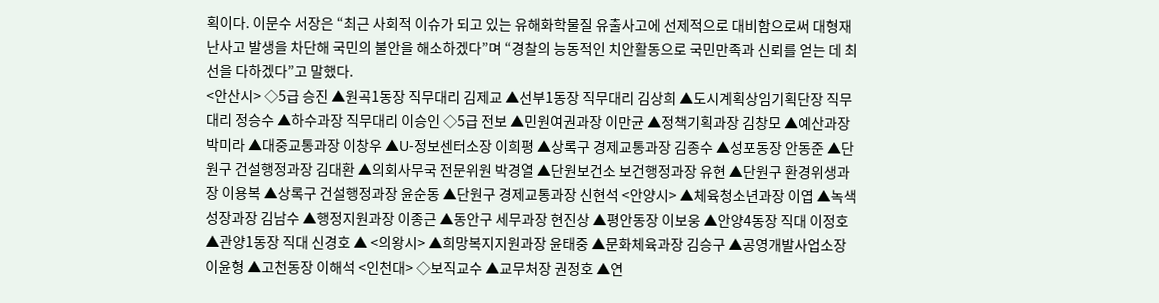획이다. 이문수 서장은 “최근 사회적 이슈가 되고 있는 유해화학물질 유출사고에 선제적으로 대비함으로써 대형재난사고 발생을 차단해 국민의 불안을 해소하겠다”며 “경찰의 능동적인 치안활동으로 국민만족과 신뢰를 얻는 데 최선을 다하겠다”고 말했다.
<안산시> ◇5급 승진 ▲원곡1동장 직무대리 김제교 ▲선부1동장 직무대리 김상희 ▲도시계획상임기획단장 직무대리 정승수 ▲하수과장 직무대리 이승인 ◇5급 전보 ▲민원여권과장 이만균 ▲정책기획과장 김창모 ▲예산과장 박미라 ▲대중교통과장 이창우 ▲U-정보센터소장 이희평 ▲상록구 경제교통과장 김종수 ▲성포동장 안동준 ▲단원구 건설행정과장 김대환 ▲의회사무국 전문위원 박경열 ▲단원보건소 보건행정과장 유현 ▲단원구 환경위생과장 이용복 ▲상록구 건설행정과장 윤순동 ▲단원구 경제교통과장 신현석 <안양시> ▲체육청소년과장 이엽 ▲녹색성장과장 김남수 ▲행정지원과장 이종근 ▲동안구 세무과장 현진상 ▲평안동장 이보웅 ▲안양4동장 직대 이정호 ▲관양1동장 직대 신경호 ▲ <의왕시> ▲희망복지지원과장 윤태중 ▲문화체육과장 김승구 ▲공영개발사업소장 이윤형 ▲고천동장 이해석 <인천대> ◇보직교수 ▲교무처장 권정호 ▲연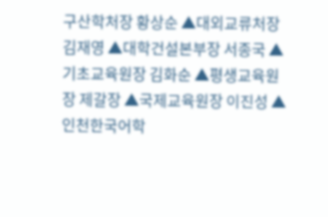구산학처장 황상순 ▲대외교류처장 김재영 ▲대학건설본부장 서종국 ▲기초교육원장 김화순 ▲평생교육원장 제갈장 ▲국제교육원장 이진성 ▲인천한국어학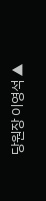당원장 이영석 ▲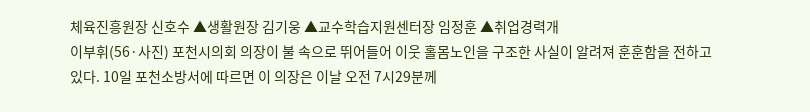체육진흥원장 신호수 ▲생활원장 김기웅 ▲교수학습지원센터장 임정훈 ▲취업경력개
이부휘(56·사진) 포천시의회 의장이 불 속으로 뛰어들어 이웃 홀몸노인을 구조한 사실이 알려져 훈훈함을 전하고 있다. 10일 포천소방서에 따르면 이 의장은 이날 오전 7시29분께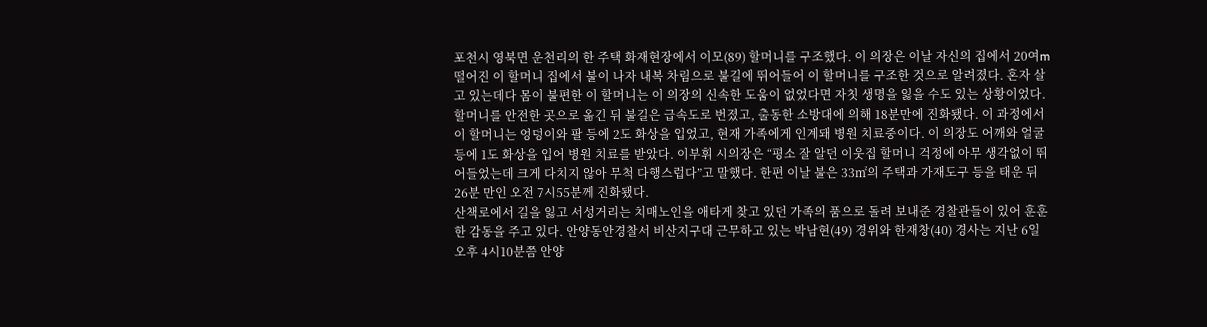포천시 영북면 운천리의 한 주택 화재현장에서 이모(89) 할머니를 구조했다. 이 의장은 이날 자신의 집에서 20여m 떨어진 이 할머니 집에서 불이 나자 내복 차림으로 불길에 뛰어들어 이 할머니를 구조한 것으로 알려졌다. 혼자 살고 있는데다 몸이 불편한 이 할머니는 이 의장의 신속한 도움이 없었다면 자칫 생명을 잃을 수도 있는 상황이었다. 할머니를 안전한 곳으로 옮긴 뒤 불길은 급속도로 번졌고, 출동한 소방대에 의해 18분만에 진화됐다. 이 과정에서 이 할머니는 엉덩이와 팔 등에 2도 화상을 입었고, 현재 가족에게 인계돼 병원 치료중이다. 이 의장도 어깨와 얼굴 등에 1도 화상을 입어 병원 치료를 받았다. 이부휘 시의장은 “평소 잘 알던 이웃집 할머니 걱정에 아무 생각없이 뛰어들었는데 크게 다치지 않아 무척 다행스럽다”고 말했다. 한편 이날 불은 33㎡의 주택과 가재도구 등을 태운 뒤 26분 만인 오전 7시55분께 진화됐다.
산책로에서 길을 잃고 서성거리는 치매노인을 애타게 찾고 있던 가족의 품으로 돌려 보내준 경찰관들이 있어 훈훈한 감동을 주고 있다. 안양동안경찰서 비산지구대 근무하고 있는 박남현(49) 경위와 한재창(40) 경사는 지난 6일 오후 4시10분쯤 안양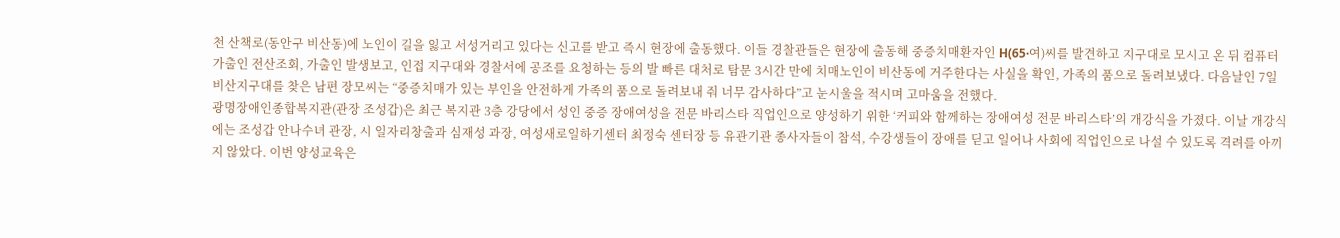천 산책로(동안구 비산동)에 노인이 길을 잃고 서성거리고 있다는 신고를 받고 즉시 현장에 출동했다. 이들 경찰관들은 현장에 출동해 중증치매환자인 H(65·여)씨를 발견하고 지구대로 모시고 온 뒤 컴퓨터 가출인 전산조회, 가출인 발생보고, 인접 지구대와 경찰서에 공조를 요청하는 등의 발 빠른 대처로 탐문 3시간 만에 치매노인이 비산동에 거주한다는 사실을 확인, 가족의 품으로 돌려보냈다. 다음날인 7일 비산지구대를 찾은 남편 장모씨는 “중증치매가 있는 부인을 안전하게 가족의 품으로 돌려보내 줘 너무 감사하다”고 눈시울을 적시며 고마움을 전했다.
광명장애인종합복지관(관장 조성갑)은 최근 복지관 3층 강당에서 성인 중증 장애여성을 전문 바리스타 직업인으로 양성하기 위한 ‘커피와 함께하는 장애여성 전문 바리스타’의 개강식을 가졌다. 이날 개강식에는 조성갑 안나수녀 관장, 시 일자리창출과 심재성 과장, 여성새로일하기센터 최정숙 센터장 등 유관기관 종사자들이 참석, 수강생들이 장애를 딛고 일어나 사회에 직업인으로 나설 수 있도록 격려를 아끼지 않았다. 이번 양성교육은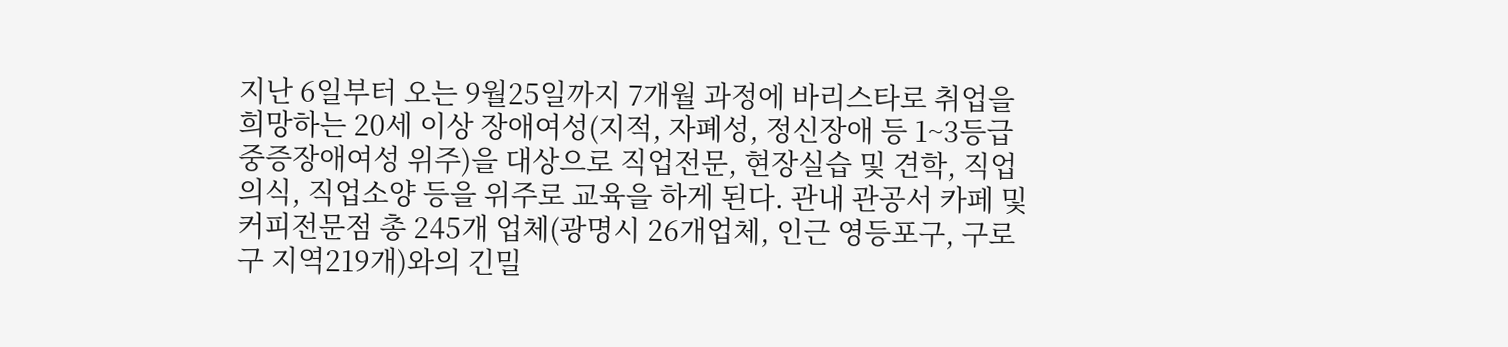지난 6일부터 오는 9월25일까지 7개월 과정에 바리스타로 취업을 희망하는 20세 이상 장애여성(지적, 자폐성, 정신장애 등 1~3등급 중증장애여성 위주)을 대상으로 직업전문, 현장실습 및 견학, 직업의식, 직업소양 등을 위주로 교육을 하게 된다. 관내 관공서 카페 및 커피전문점 총 245개 업체(광명시 26개업체, 인근 영등포구, 구로구 지역219개)와의 긴밀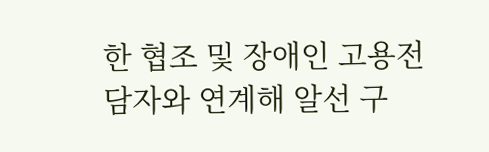한 협조 및 장애인 고용전담자와 연계해 알선 구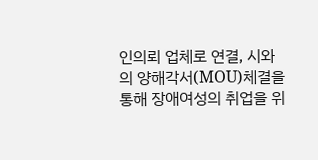인의뢰 업체로 연결, 시와의 양해각서(MOU)체결을 통해 장애여성의 취업을 위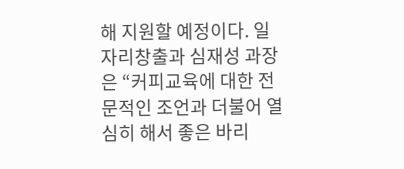해 지원할 예정이다. 일자리창출과 심재성 과장은 “커피교육에 대한 전문적인 조언과 더불어 열심히 해서 좋은 바리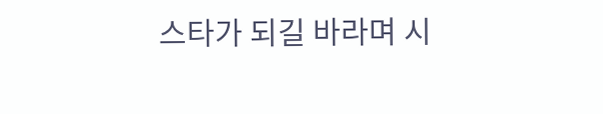스타가 되길 바라며 시